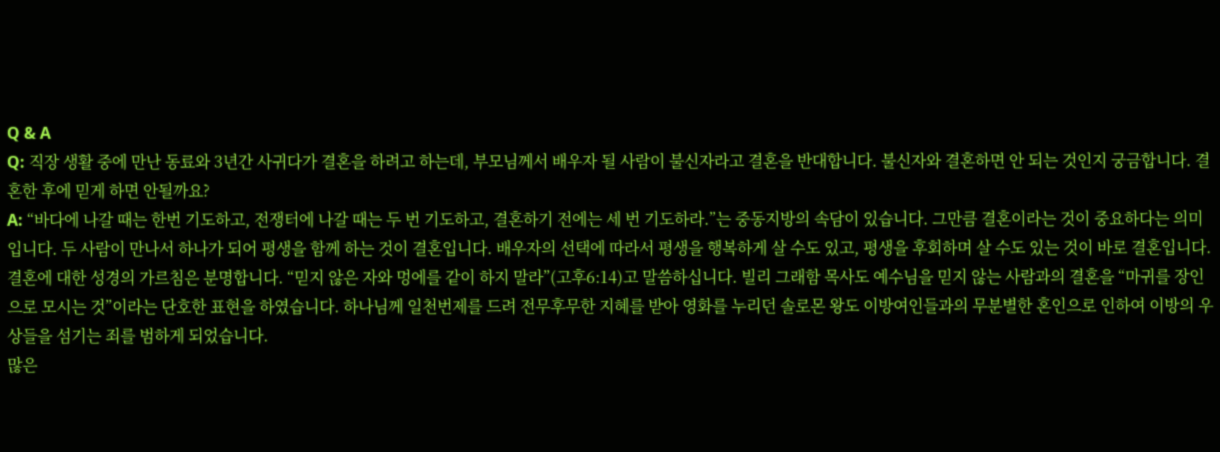Q & A
Q: 직장 생활 중에 만난 동료와 3년간 사귀다가 결혼을 하려고 하는데, 부모님께서 배우자 될 사람이 불신자라고 결혼을 반대합니다. 불신자와 결혼하면 안 되는 것인지 궁금합니다. 결혼한 후에 믿게 하면 안될까요?
A: “바다에 나갈 때는 한번 기도하고, 전쟁터에 나갈 때는 두 번 기도하고, 결혼하기 전에는 세 번 기도하라.”는 중동지방의 속담이 있습니다. 그만큼 결혼이라는 것이 중요하다는 의미입니다. 두 사람이 만나서 하나가 되어 평생을 함께 하는 것이 결혼입니다. 배우자의 선택에 따라서 평생을 행복하게 살 수도 있고, 평생을 후회하며 살 수도 있는 것이 바로 결혼입니다.
결혼에 대한 성경의 가르침은 분명합니다. “믿지 않은 자와 멍에를 같이 하지 말라”(고후6:14)고 말씀하십니다. 빌리 그래함 목사도 예수님을 믿지 않는 사람과의 결혼을 “마귀를 장인으로 모시는 것”이라는 단호한 표현을 하였습니다. 하나님께 일천번제를 드려 전무후무한 지혜를 받아 영화를 누리던 솔로몬 왕도 이방여인들과의 무분별한 혼인으로 인하여 이방의 우상들을 섬기는 죄를 범하게 되었습니다.
많은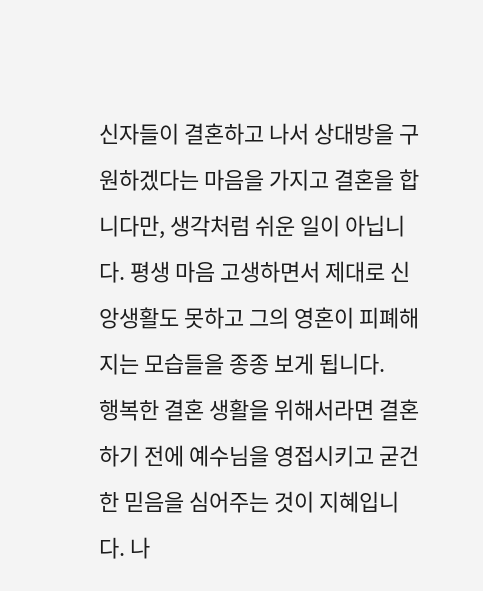신자들이 결혼하고 나서 상대방을 구원하겠다는 마음을 가지고 결혼을 합니다만, 생각처럼 쉬운 일이 아닙니다. 평생 마음 고생하면서 제대로 신앙생활도 못하고 그의 영혼이 피폐해지는 모습들을 종종 보게 됩니다.
행복한 결혼 생활을 위해서라면 결혼하기 전에 예수님을 영접시키고 굳건한 믿음을 심어주는 것이 지혜입니다. 나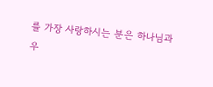를 가장 사랑하시는 분은 하나님과 우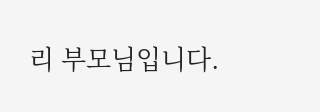리 부모님입니다.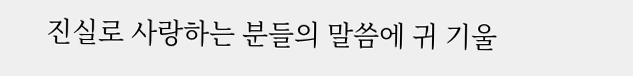진실로 사랑하는 분들의 말씀에 귀 기울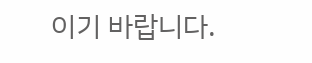이기 바랍니다.